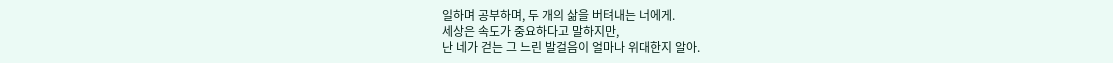일하며 공부하며, 두 개의 삶을 버텨내는 너에게.
세상은 속도가 중요하다고 말하지만,
난 네가 걷는 그 느린 발걸음이 얼마나 위대한지 알아.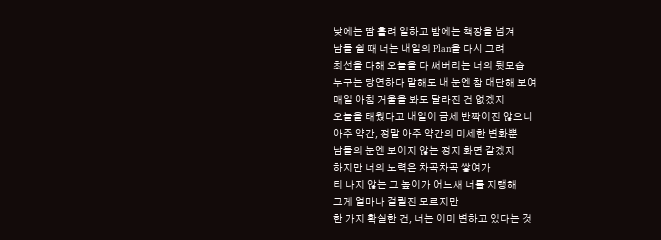낮에는 땀 흘려 일하고 밤에는 책장을 넘겨
남들 쉴 때 너는 내일의 Plan을 다시 그려
최선을 다해 오늘을 다 써버리는 너의 뒷모습
누구는 당연하다 말해도 내 눈엔 참 대단해 보여
매일 아침 거울을 봐도 달라진 건 없겠지
오늘을 태웠다고 내일이 금세 반짝이진 않으니
아주 약간, 정말 아주 약간의 미세한 변화뿐
남들의 눈엔 보이지 않는 정지 화면 같겠지
하지만 너의 노력은 차곡차곡 쌓여가
티 나지 않는 그 높이가 어느새 너를 지탱해
그게 얼마나 걸릴진 모르지만
한 가지 확실한 건, 너는 이미 변하고 있다는 것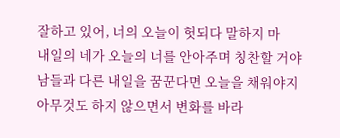잘하고 있어, 너의 오늘이 헛되다 말하지 마
내일의 네가 오늘의 너를 안아주며 칭찬할 거야
남들과 다른 내일을 꿈꾼다면 오늘을 채워야지
아무것도 하지 않으면서 변화를 바라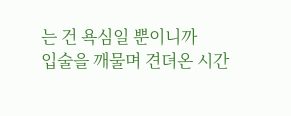는 건 욕심일 뿐이니까
입술을 깨물며 견뎌온 시간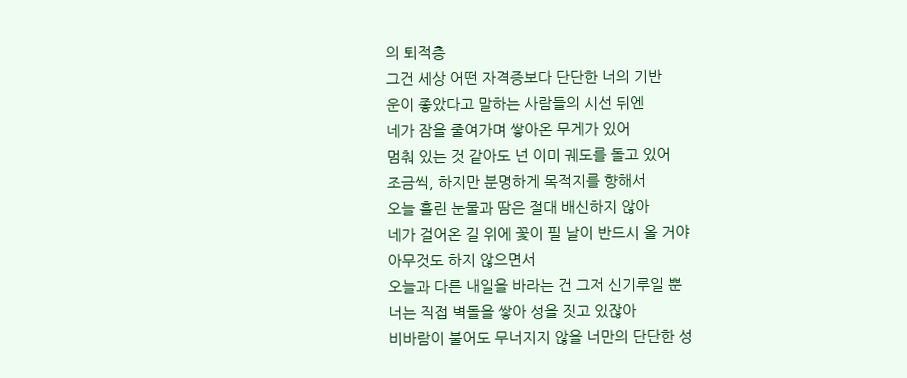의 퇴적층
그건 세상 어떤 자격증보다 단단한 너의 기반
운이 좋았다고 말하는 사람들의 시선 뒤엔
네가 잠을 줄여가며 쌓아온 무게가 있어
멈춰 있는 것 같아도 넌 이미 궤도를 돌고 있어
조금씩, 하지만 분명하게 목적지를 향해서
오늘 흘린 눈물과 땀은 절대 배신하지 않아
네가 걸어온 길 위에 꽃이 필 날이 반드시 올 거야
아무것도 하지 않으면서
오늘과 다른 내일을 바라는 건 그저 신기루일 뿐
너는 직접 벽돌을 쌓아 성을 짓고 있잖아
비바람이 불어도 무너지지 않을 너만의 단단한 성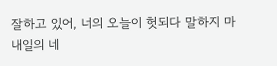잘하고 있어, 너의 오늘이 헛되다 말하지 마
내일의 네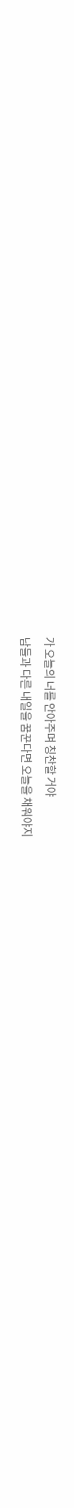가 오늘의 너를 안아주며 칭찬할 거야
남들과 다른 내일을 꿈꾼다면 오늘을 채워야지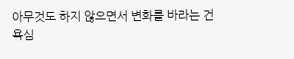아무것도 하지 않으면서 변화를 바라는 건 욕심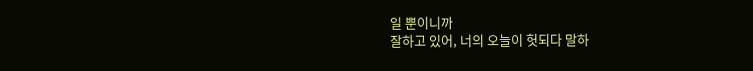일 뿐이니까
잘하고 있어, 너의 오늘이 헛되다 말하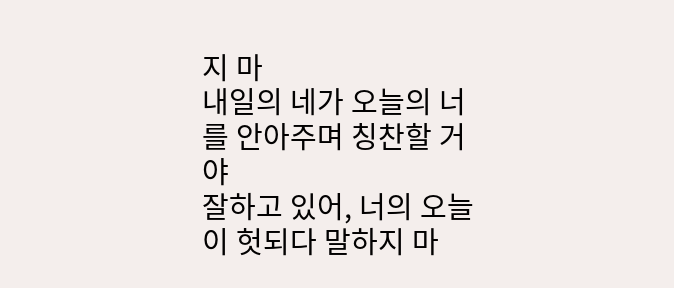지 마
내일의 네가 오늘의 너를 안아주며 칭찬할 거야
잘하고 있어, 너의 오늘이 헛되다 말하지 마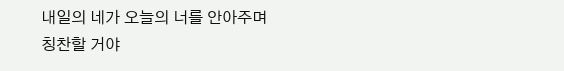내일의 네가 오늘의 너를 안아주며 칭찬할 거야